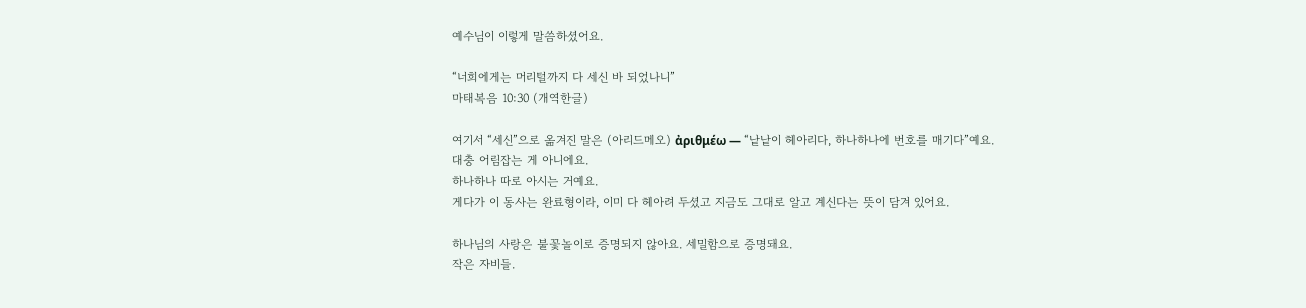예수님이 이렇게 말씀하셨어요.

“너희에게는 머리털까지 다 세신 바 되었나니”
마태복음 10:30 (개역한글)

여기서 “세신”으로 옮겨진 말은 (아리드메오) ἀριθμέω — “낱낱이 헤아리다, 하나하나에 번호를 매기다”예요.
대충 어림잡는 게 아니에요.
하나하나 따로 아시는 거예요.
게다가 이 동사는 완료형이라, 이미 다 헤아려 두셨고 지금도 그대로 알고 계신다는 뜻이 담겨 있어요.

하나님의 사랑은 불꽃놀이로 증명되지 않아요. 세밀함으로 증명돼요.
작은 자비들.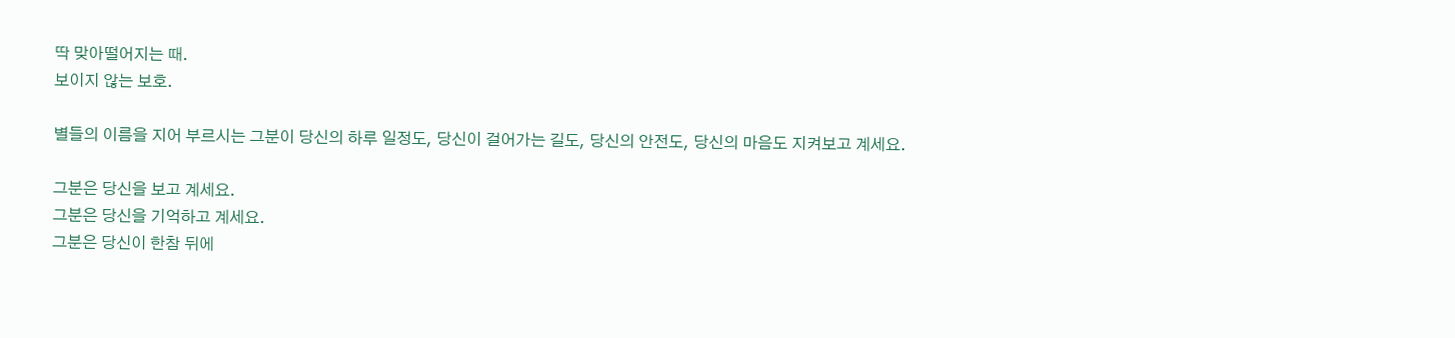딱 맞아떨어지는 때.
보이지 않는 보호.

별들의 이름을 지어 부르시는 그분이 당신의 하루 일정도, 당신이 걸어가는 길도, 당신의 안전도, 당신의 마음도 지켜보고 계세요.

그분은 당신을 보고 계세요.
그분은 당신을 기억하고 계세요.
그분은 당신이 한참 뒤에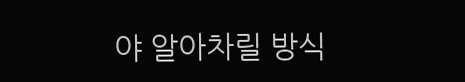야 알아차릴 방식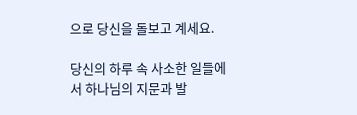으로 당신을 돌보고 계세요.

당신의 하루 속 사소한 일들에서 하나님의 지문과 발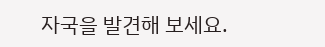자국을 발견해 보세요.